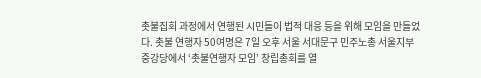촛불집회 과정에서 연행된 시민들이 법적 대응 등을 위해 모임을 만들었다. 촛불 연행자 50여명은 7일 오후 서울 서대문구 민주노총 서울지부 중강당에서 ‘촛불연행자 모임’ 창립총회를 열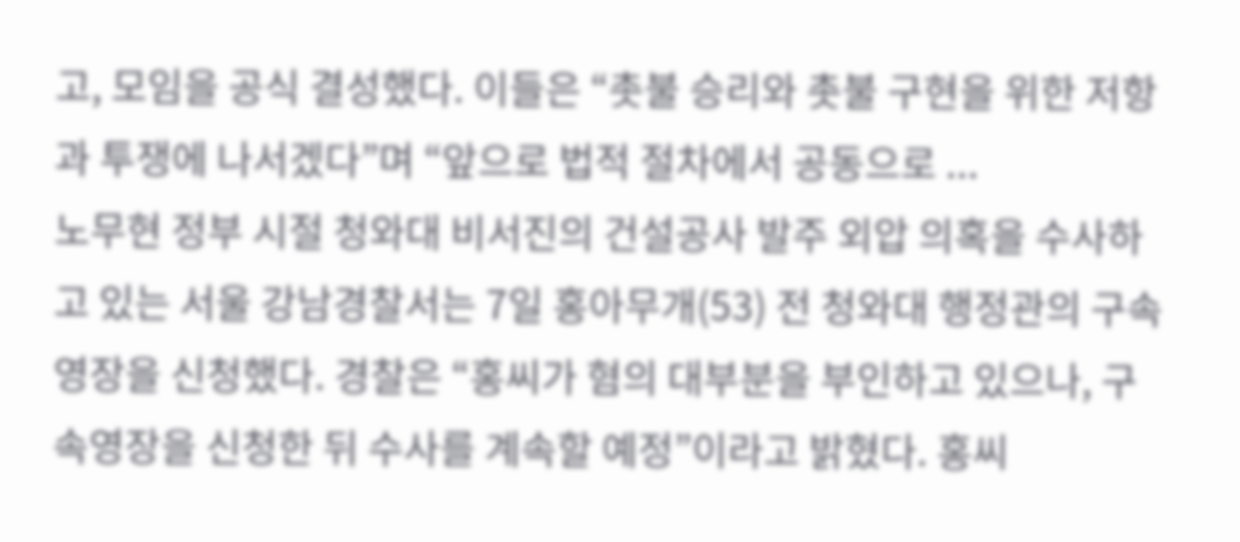고, 모임을 공식 결성했다. 이들은 “촛불 승리와 촛불 구현을 위한 저항과 투쟁에 나서겠다”며 “앞으로 법적 절차에서 공동으로 ...
노무현 정부 시절 청와대 비서진의 건설공사 발주 외압 의혹을 수사하고 있는 서울 강남경찰서는 7일 홍아무개(53) 전 청와대 행정관의 구속영장을 신청했다. 경찰은 “홍씨가 혐의 대부분을 부인하고 있으나, 구속영장을 신청한 뒤 수사를 계속할 예정”이라고 밝혔다. 홍씨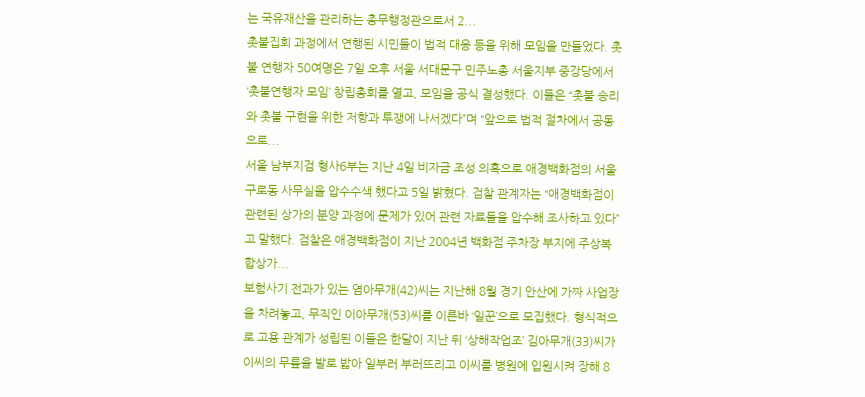는 국유재산을 관리하는 총무행정관으로서 2...
촛불집회 과정에서 연행된 시민들이 법적 대응 등을 위해 모임을 만들었다. 촛불 연행자 50여명은 7일 오후 서울 서대문구 민주노총 서울지부 중강당에서 ‘촛불연행자 모임’ 창립총회를 열고, 모임을 공식 결성했다. 이들은 “촛불 승리와 촛불 구현을 위한 저항과 투쟁에 나서겠다”며 “앞으로 법적 절차에서 공동으로...
서울 남부지검 형사6부는 지난 4일 비자금 조성 의혹으로 애경백화점의 서울 구로동 사무실을 압수수색 했다고 5일 밝혔다. 검찰 관계자는 “애경백화점이 관련된 상가의 분양 과정에 문제가 있어 관련 자료들을 압수해 조사하고 있다”고 말했다. 검찰은 애경백화점이 지난 2004년 백화점 주차장 부지에 주상복합상가...
보험사기 전과가 있는 염아무개(42)씨는 지난해 8월 경기 안산에 가짜 사업장을 차려놓고, 무직인 이아무개(53)씨를 이른바 ‘일꾼’으로 모집했다. 형식적으로 고용 관계가 성립된 이들은 한달이 지난 뒤 ‘상해작업조’ 김아무개(33)씨가 이씨의 무릎을 발로 밟아 일부러 부러뜨리고 이씨를 병원에 입원시켜 장해 8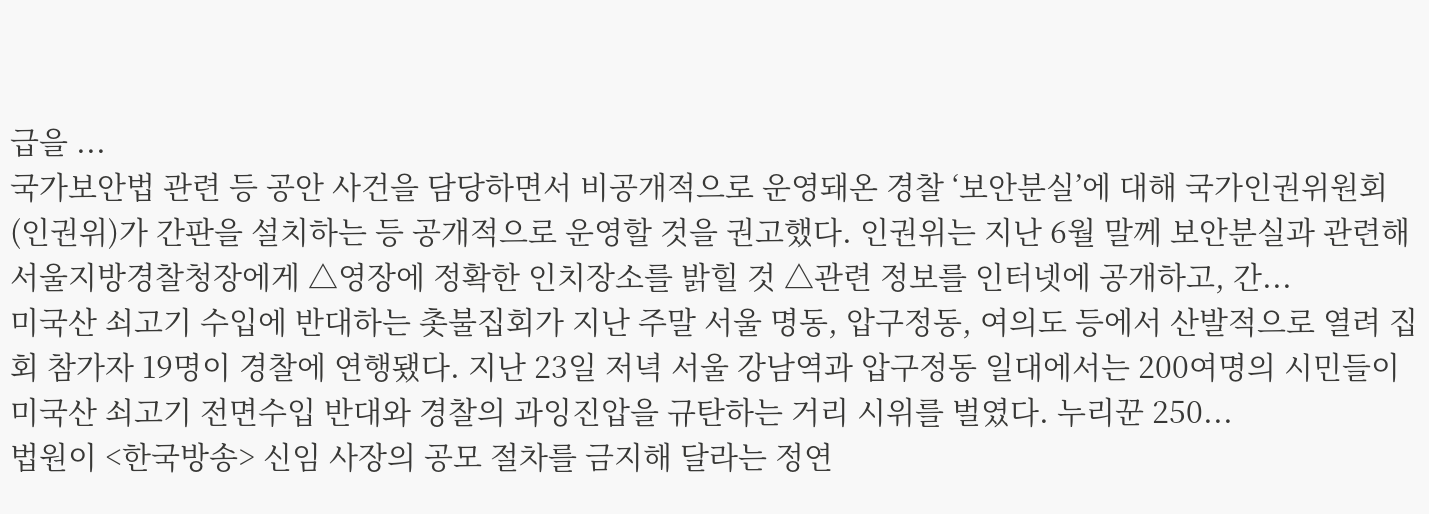급을 ...
국가보안법 관련 등 공안 사건을 담당하면서 비공개적으로 운영돼온 경찰 ‘보안분실’에 대해 국가인권위원회(인권위)가 간판을 설치하는 등 공개적으로 운영할 것을 권고했다. 인권위는 지난 6월 말께 보안분실과 관련해 서울지방경찰청장에게 △영장에 정확한 인치장소를 밝힐 것 △관련 정보를 인터넷에 공개하고, 간...
미국산 쇠고기 수입에 반대하는 촛불집회가 지난 주말 서울 명동, 압구정동, 여의도 등에서 산발적으로 열려 집회 참가자 19명이 경찰에 연행됐다. 지난 23일 저녁 서울 강남역과 압구정동 일대에서는 200여명의 시민들이 미국산 쇠고기 전면수입 반대와 경찰의 과잉진압을 규탄하는 거리 시위를 벌였다. 누리꾼 250...
법원이 <한국방송> 신임 사장의 공모 절차를 금지해 달라는 정연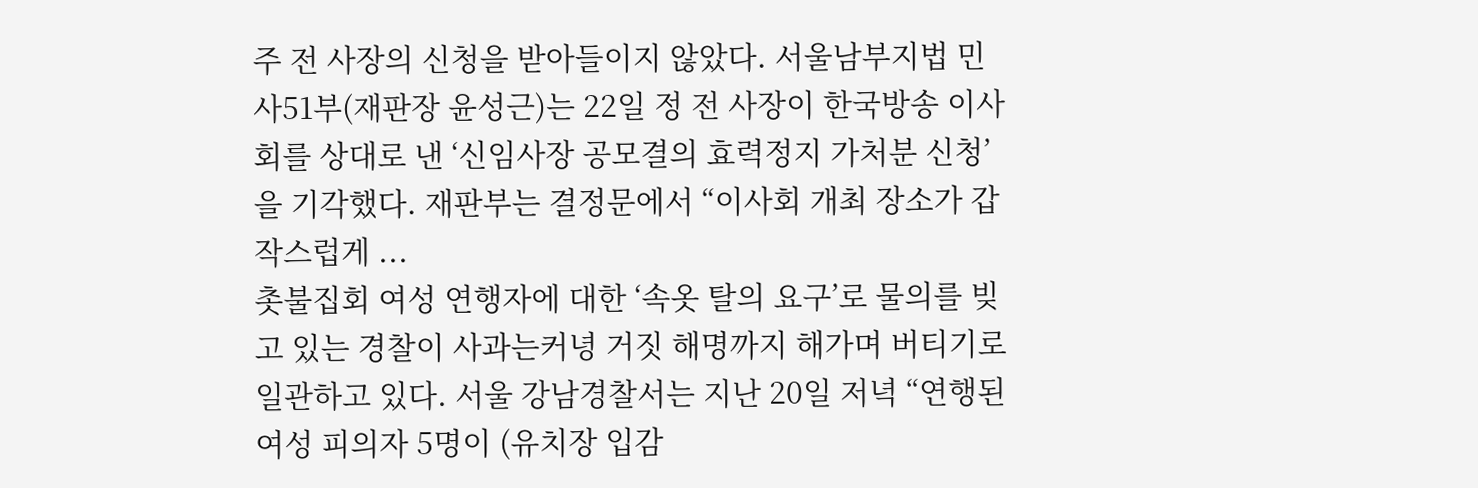주 전 사장의 신청을 받아들이지 않았다. 서울남부지법 민사51부(재판장 윤성근)는 22일 정 전 사장이 한국방송 이사회를 상대로 낸 ‘신임사장 공모결의 효력정지 가처분 신청’을 기각했다. 재판부는 결정문에서 “이사회 개최 장소가 갑작스럽게 ...
촛불집회 여성 연행자에 대한 ‘속옷 탈의 요구’로 물의를 빚고 있는 경찰이 사과는커녕 거짓 해명까지 해가며 버티기로 일관하고 있다. 서울 강남경찰서는 지난 20일 저녁 “연행된 여성 피의자 5명이 (유치장 입감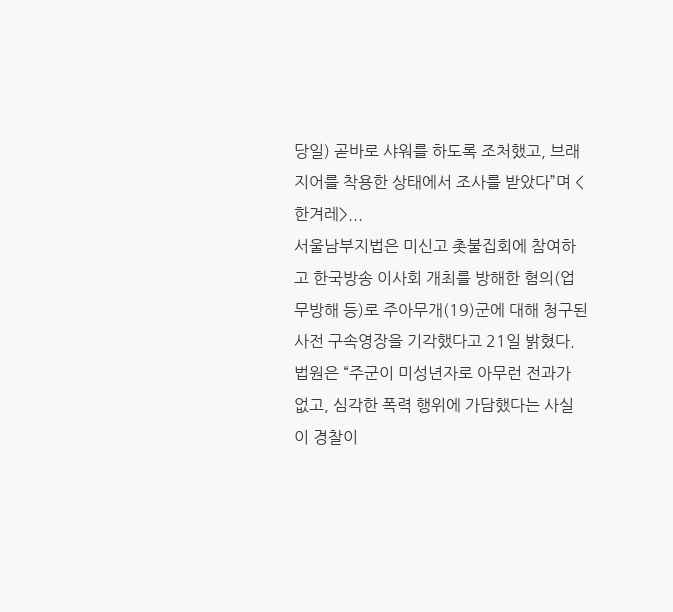당일) 곧바로 샤워를 하도록 조처했고, 브래지어를 착용한 상태에서 조사를 받았다”며 <한겨레>...
서울남부지법은 미신고 촛불집회에 참여하고 한국방송 이사회 개최를 방해한 혐의(업무방해 등)로 주아무개(19)군에 대해 청구된 사전 구속영장을 기각했다고 21일 밝혔다. 법원은 “주군이 미성년자로 아무런 전과가 없고, 심각한 폭력 행위에 가담했다는 사실이 경찰이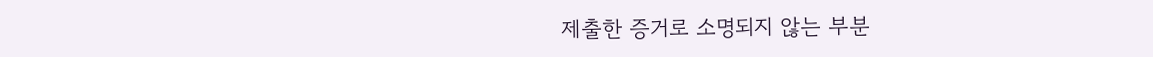제출한 증거로 소명되지 않는 부분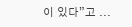이 있다”고 ...